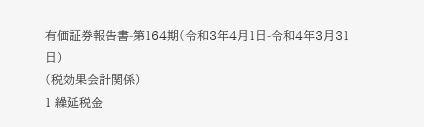有価証券報告書-第164期(令和3年4月1日-令和4年3月31日)
(税効果会計関係)
1 繰延税金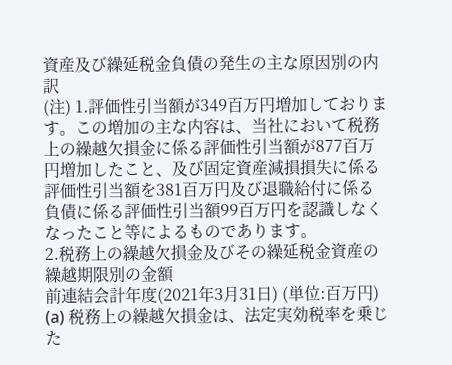資産及び繰延税金負債の発生の主な原因別の内訳
(注) 1.評価性引当額が349百万円増加しております。この増加の主な内容は、当社において税務上の繰越欠損金に係る評価性引当額が877百万円増加したこと、及び固定資産減損損失に係る評価性引当額を381百万円及び退職給付に係る負債に係る評価性引当額99百万円を認識しなくなったこと等によるものであります。
2.税務上の繰越欠損金及びその繰延税金資産の繰越期限別の金額
前連結会計年度(2021年3月31日) (単位:百万円)
(a) 税務上の繰越欠損金は、法定実効税率を乗じた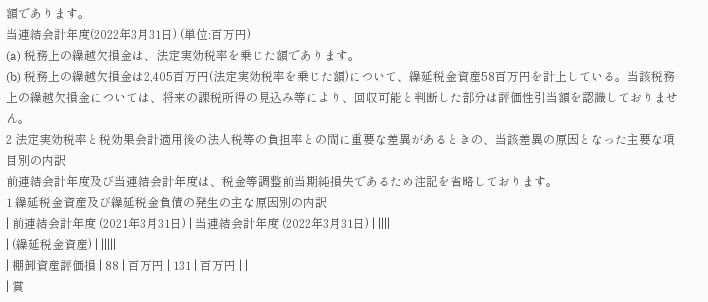額であります。
当連結会計年度(2022年3月31日) (単位:百万円)
(a) 税務上の繰越欠損金は、法定実効税率を乗じた額であります。
(b) 税務上の繰越欠損金は2,405百万円(法定実効税率を乗じた額)について、繰延税金資産58百万円を計上している。当該税務上の繰越欠損金については、将来の課税所得の見込み等により、回収可能と判断した部分は評価性引当額を認識しておりません。
2 法定実効税率と税効果会計適用後の法人税等の負担率との間に重要な差異があるときの、当該差異の原因となった主要な項目別の内訳
前連結会計年度及び当連結会計年度は、税金等調整前当期純損失であるため注記を省略しております。
1 繰延税金資産及び繰延税金負債の発生の主な原因別の内訳
| 前連結会計年度 (2021年3月31日) | 当連結会計年度 (2022年3月31日) | ||||
| (繰延税金資産) | |||||
| 棚卸資産評価損 | 88 | 百万円 | 131 | 百万円 | |
| 賞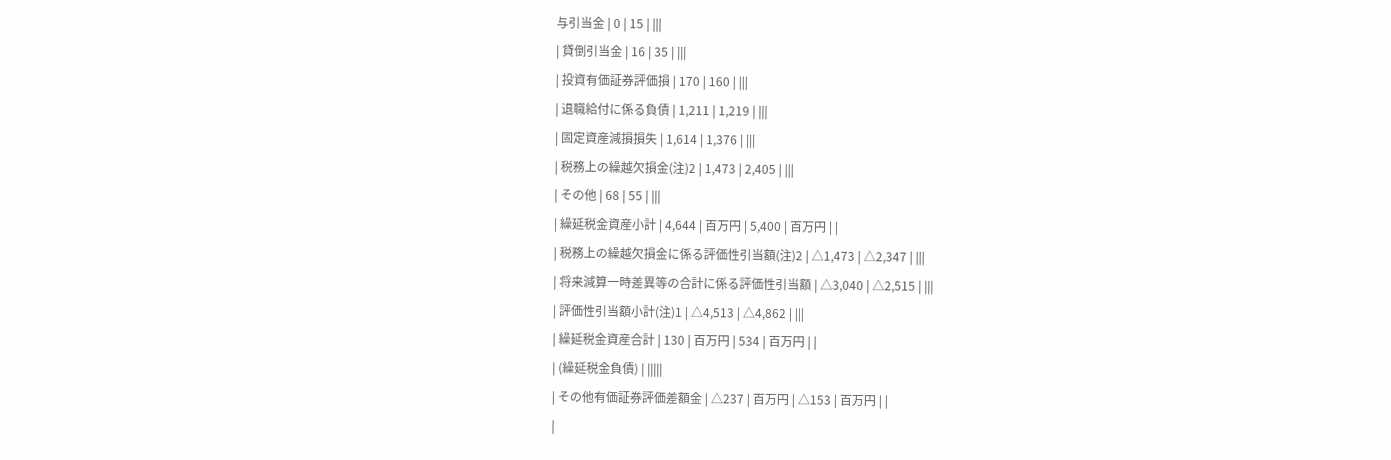与引当金 | 0 | 15 | |||
| 貸倒引当金 | 16 | 35 | |||
| 投資有価証券評価損 | 170 | 160 | |||
| 退職給付に係る負債 | 1,211 | 1,219 | |||
| 固定資産減損損失 | 1,614 | 1,376 | |||
| 税務上の繰越欠損金(注)2 | 1,473 | 2,405 | |||
| その他 | 68 | 55 | |||
| 繰延税金資産小計 | 4,644 | 百万円 | 5,400 | 百万円 | |
| 税務上の繰越欠損金に係る評価性引当額(注)2 | △1,473 | △2,347 | |||
| 将来減算一時差異等の合計に係る評価性引当額 | △3,040 | △2,515 | |||
| 評価性引当額小計(注)1 | △4,513 | △4,862 | |||
| 繰延税金資産合計 | 130 | 百万円 | 534 | 百万円 | |
| (繰延税金負債) | |||||
| その他有価証券評価差額金 | △237 | 百万円 | △153 | 百万円 | |
|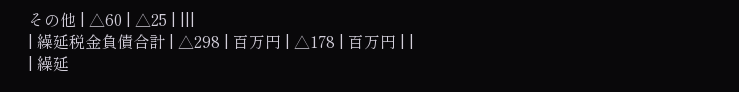その他 | △60 | △25 | |||
| 繰延税金負債合計 | △298 | 百万円 | △178 | 百万円 | |
| 繰延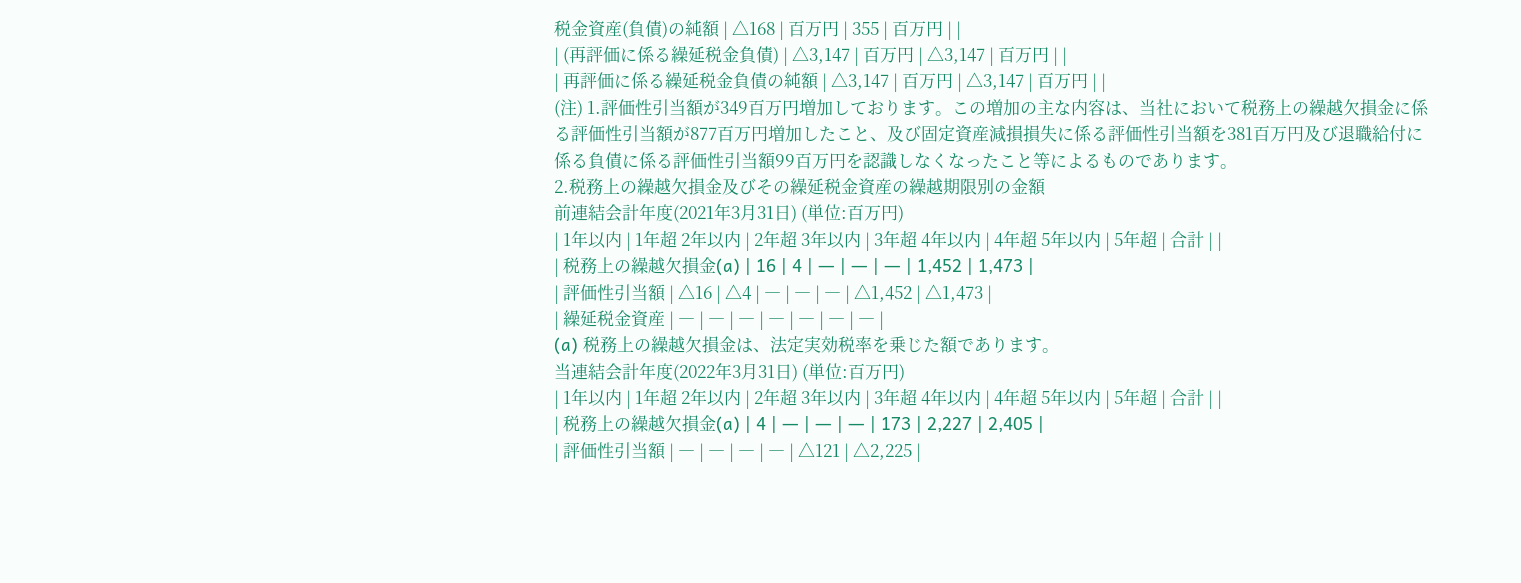税金資産(負債)の純額 | △168 | 百万円 | 355 | 百万円 | |
| (再評価に係る繰延税金負債) | △3,147 | 百万円 | △3,147 | 百万円 | |
| 再評価に係る繰延税金負債の純額 | △3,147 | 百万円 | △3,147 | 百万円 | |
(注) 1.評価性引当額が349百万円増加しております。この増加の主な内容は、当社において税務上の繰越欠損金に係る評価性引当額が877百万円増加したこと、及び固定資産減損損失に係る評価性引当額を381百万円及び退職給付に係る負債に係る評価性引当額99百万円を認識しなくなったこと等によるものであります。
2.税務上の繰越欠損金及びその繰延税金資産の繰越期限別の金額
前連結会計年度(2021年3月31日) (単位:百万円)
| 1年以内 | 1年超 2年以内 | 2年超 3年以内 | 3年超 4年以内 | 4年超 5年以内 | 5年超 | 合計 | |
| 税務上の繰越欠損金(a) | 16 | 4 | ― | ― | ― | 1,452 | 1,473 |
| 評価性引当額 | △16 | △4 | ― | ― | ― | △1,452 | △1,473 |
| 繰延税金資産 | ― | ― | ― | ― | ― | ― | ― |
(a) 税務上の繰越欠損金は、法定実効税率を乗じた額であります。
当連結会計年度(2022年3月31日) (単位:百万円)
| 1年以内 | 1年超 2年以内 | 2年超 3年以内 | 3年超 4年以内 | 4年超 5年以内 | 5年超 | 合計 | |
| 税務上の繰越欠損金(a) | 4 | ― | ― | ― | 173 | 2,227 | 2,405 |
| 評価性引当額 | ― | ― | ― | ― | △121 | △2,225 |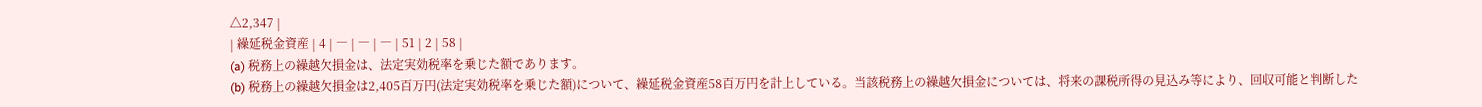△2,347 |
| 繰延税金資産 | 4 | ― | ― | ― | 51 | 2 | 58 |
(a) 税務上の繰越欠損金は、法定実効税率を乗じた額であります。
(b) 税務上の繰越欠損金は2,405百万円(法定実効税率を乗じた額)について、繰延税金資産58百万円を計上している。当該税務上の繰越欠損金については、将来の課税所得の見込み等により、回収可能と判断した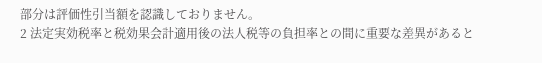部分は評価性引当額を認識しておりません。
2 法定実効税率と税効果会計適用後の法人税等の負担率との間に重要な差異があると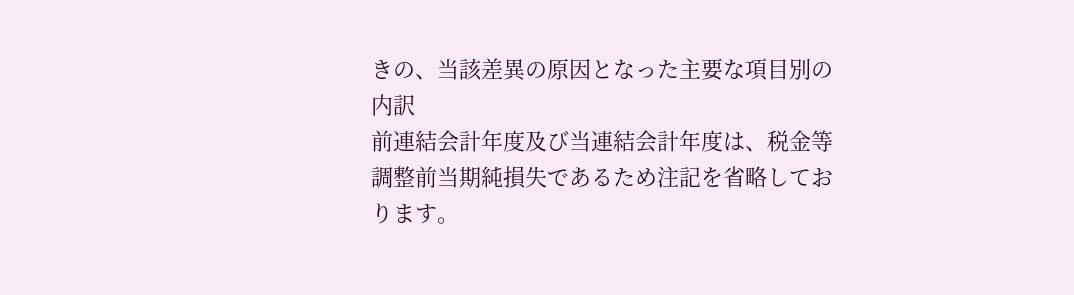きの、当該差異の原因となった主要な項目別の内訳
前連結会計年度及び当連結会計年度は、税金等調整前当期純損失であるため注記を省略しております。